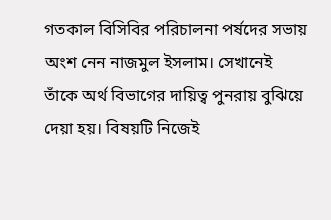গতকাল বিসিবির পরিচালনা পর্ষদের সভায় অংশ নেন নাজমুল ইসলাম। সেখানেই তাঁকে অর্থ বিভাগের দায়িত্ব পুনরায় বুঝিয়ে দেয়া হয়। বিষয়টি নিজেই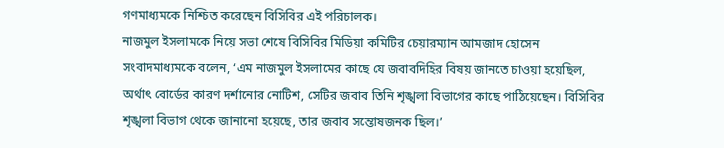গণমাধ্যমকে নিশ্চিত করেছেন বিসিবির এই পরিচালক।
নাজমুল ইসলামকে নিয়ে সভা শেষে বিসিবির মিডিয়া কমিটির চেয়ারম্যান আমজাদ হোসেন সংবাদমাধ্যমকে বলেন, ‘এম নাজমুল ইসলামের কাছে যে জবাবদিহির বিষয় জানতে চাওয়া হয়েছিল, অর্থাৎ বোর্ডের কারণ দর্শানোর নোটিশ, সেটির জবাব তিনি শৃঙ্খলা বিভাগের কাছে পাঠিয়েছেন। বিসিবির শৃঙ্খলা বিভাগ থেকে জানানো হয়েছে, তার জবাব সন্তোষজনক ছিল।’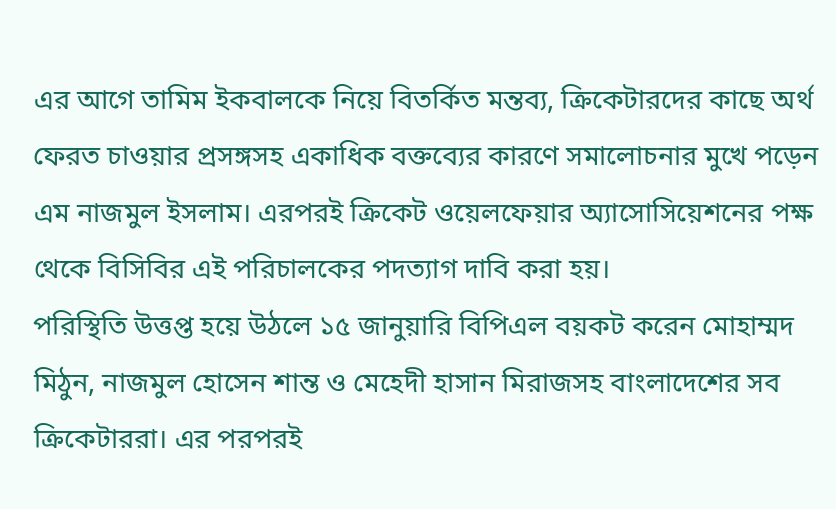এর আগে তামিম ইকবালকে নিয়ে বিতর্কিত মন্তব্য, ক্রিকেটারদের কাছে অর্থ ফেরত চাওয়ার প্রসঙ্গসহ একাধিক বক্তব্যের কারণে সমালোচনার মুখে পড়েন এম নাজমুল ইসলাম। এরপরই ক্রিকেট ওয়েলফেয়ার অ্যাসোসিয়েশনের পক্ষ থেকে বিসিবির এই পরিচালকের পদত্যাগ দাবি করা হয়।
পরিস্থিতি উত্তপ্ত হয়ে উঠলে ১৫ জানুয়ারি বিপিএল বয়কট করেন মোহাম্মদ মিঠুন, নাজমুল হোসেন শান্ত ও মেহেদী হাসান মিরাজসহ বাংলাদেশের সব ক্রিকেটাররা। এর পরপরই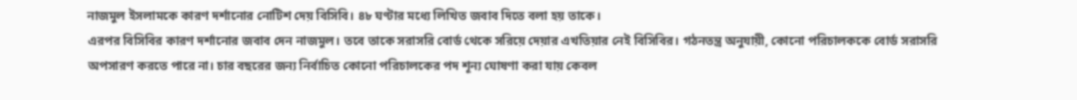নাজমুল ইসলামকে কারণ দর্শানোর নোটিশ দেয় বিসিবি। ৪৮ ঘণ্টার মধ্যে লিখিত জবাব দিতে বলা হয় তাকে।
এরপর বিসিবির কারণ দর্শানোর জবাব দেন নাজমুল। তবে তাকে সরাসরি বোর্ড থেকে সরিয়ে দেয়ার এখতিয়ার নেই বিসিবির। গঠনতন্ত্র অনুযায়ী, কোনো পরিচালককে বোর্ড সরাসরি অপসারণ করতে পারে না। চার বছরের জন্য নির্বাচিত কোনো পরিচালকের পদ শূন্য ঘোষণা করা যায় কেবল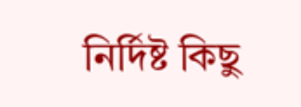নির্দিষ্ট কিছু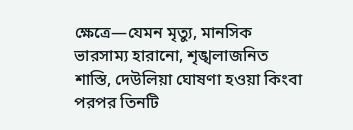ক্ষেত্রে—যেমন মৃত্যু, মানসিক ভারসাম্য হারানো, শৃঙ্খলাজনিত শাস্তি, দেউলিয়া ঘোষণা হওয়া কিংবা পরপর তিনটি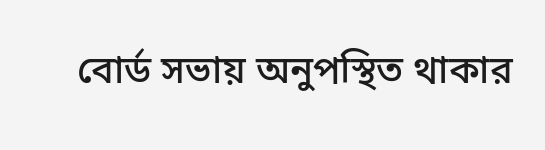বোর্ড সভায় অনুপস্থিত থাকার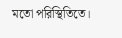মতো পরিস্থিতিতে।